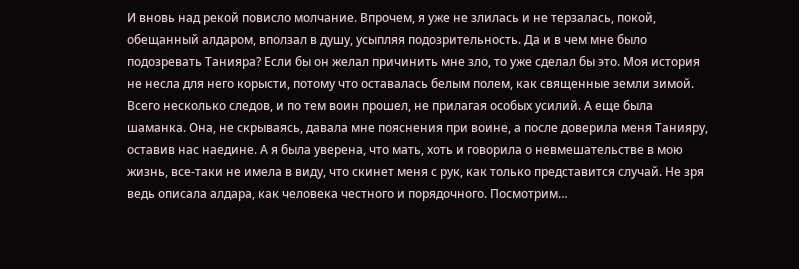И вновь над рекой повисло молчание. Впрочем, я уже не злилась и не терзалась, покой, обещанный алдаром, вползал в душу, усыпляя подозрительность. Да и в чем мне было подозревать Танияра? Если бы он желал причинить мне зло, то уже сделал бы это. Моя история не несла для него корысти, потому что оставалась белым полем, как священные земли зимой. Всего несколько следов, и по тем воин прошел, не прилагая особых усилий. А еще была шаманка. Она, не скрываясь, давала мне пояснения при воине, а после доверила меня Танияру, оставив нас наедине. А я была уверена, что мать, хоть и говорила о невмешательстве в мою жизнь, все-таки не имела в виду, что скинет меня с рук, как только представится случай. Не зря ведь описала алдара, как человека честного и порядочного. Посмотрим…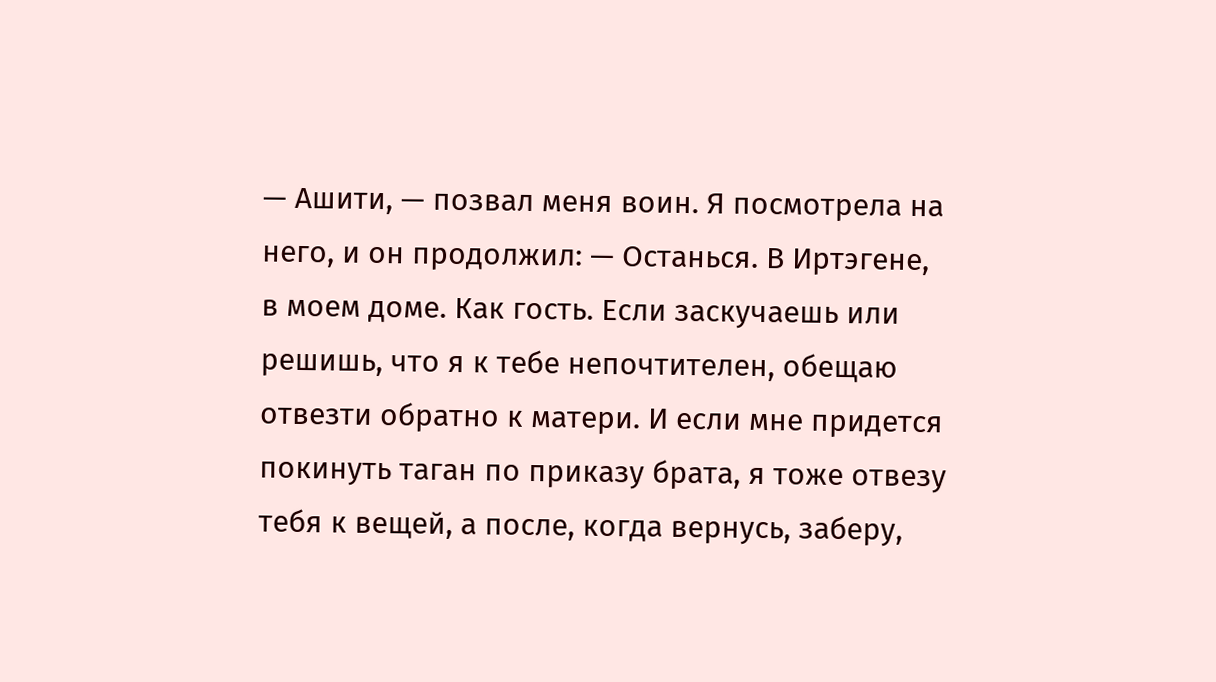— Ашити, — позвал меня воин. Я посмотрела на него, и он продолжил: — Останься. В Иртэгене, в моем доме. Как гость. Если заскучаешь или решишь, что я к тебе непочтителен, обещаю отвезти обратно к матери. И если мне придется покинуть таган по приказу брата, я тоже отвезу тебя к вещей, а после, когда вернусь, заберу,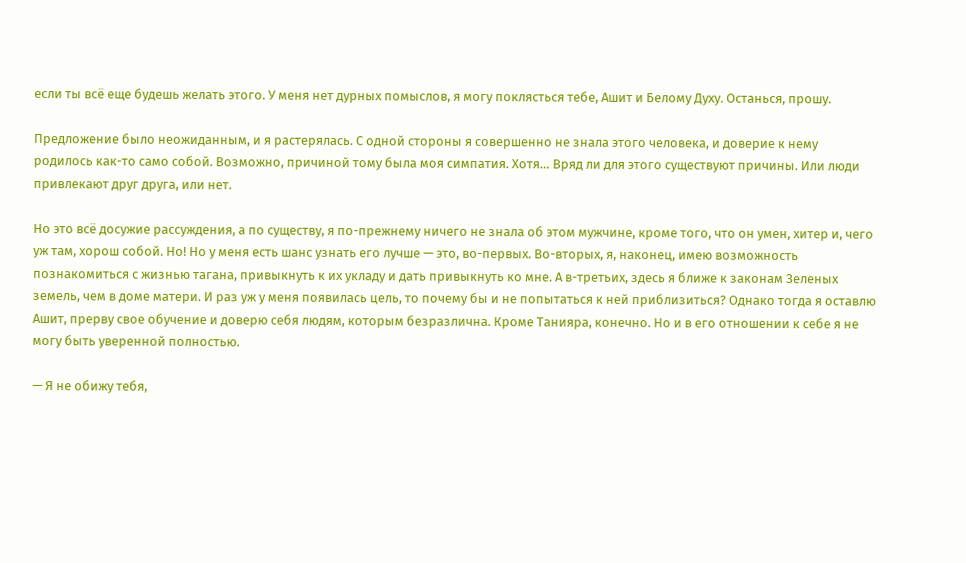если ты всё еще будешь желать этого. У меня нет дурных помыслов, я могу поклясться тебе, Ашит и Белому Духу. Останься, прошу.

Предложение было неожиданным, и я растерялась. С одной стороны я совершенно не знала этого человека, и доверие к нему родилось как-то само собой. Возможно, причиной тому была моя симпатия. Хотя… Вряд ли для этого существуют причины. Или люди привлекают друг друга, или нет.

Но это всё досужие рассуждения, а по существу, я по-прежнему ничего не знала об этом мужчине, кроме того, что он умен, хитер и, чего уж там, хорош собой. Но! Но у меня есть шанс узнать его лучше — это, во-первых. Во-вторых, я, наконец, имею возможность познакомиться с жизнью тагана, привыкнуть к их укладу и дать привыкнуть ко мне. А в-третьих, здесь я ближе к законам Зеленых земель, чем в доме матери. И раз уж у меня появилась цель, то почему бы и не попытаться к ней приблизиться? Однако тогда я оставлю Ашит, прерву свое обучение и доверю себя людям, которым безразлична. Кроме Танияра, конечно. Но и в его отношении к себе я не могу быть уверенной полностью.

— Я не обижу тебя,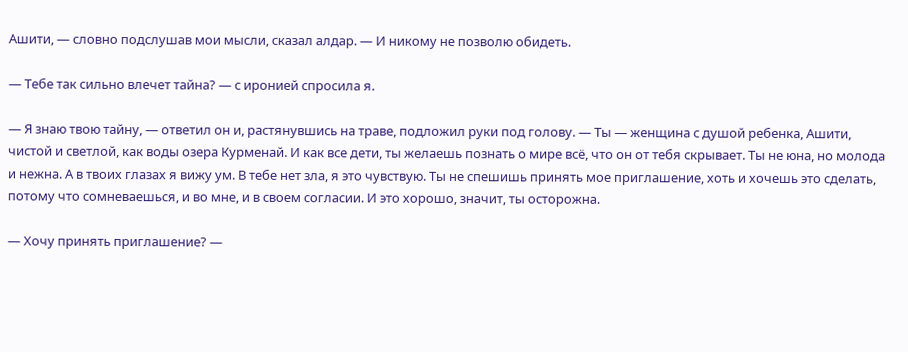Ашити, — словно подслушав мои мысли, сказал алдар. — И никому не позволю обидеть.

— Тебе так сильно влечет тайна? — с иронией спросила я.

— Я знаю твою тайну, — ответил он и, растянувшись на траве, подложил руки под голову. — Ты — женщина с душой ребенка, Ашити, чистой и светлой, как воды озера Курменай. И как все дети, ты желаешь познать о мире всё, что он от тебя скрывает. Ты не юна, но молода и нежна. А в твоих глазах я вижу ум. В тебе нет зла, я это чувствую. Ты не спешишь принять мое приглашение, хоть и хочешь это сделать, потому что сомневаешься, и во мне, и в своем согласии. И это хорошо, значит, ты осторожна.

— Хочу принять приглашение? —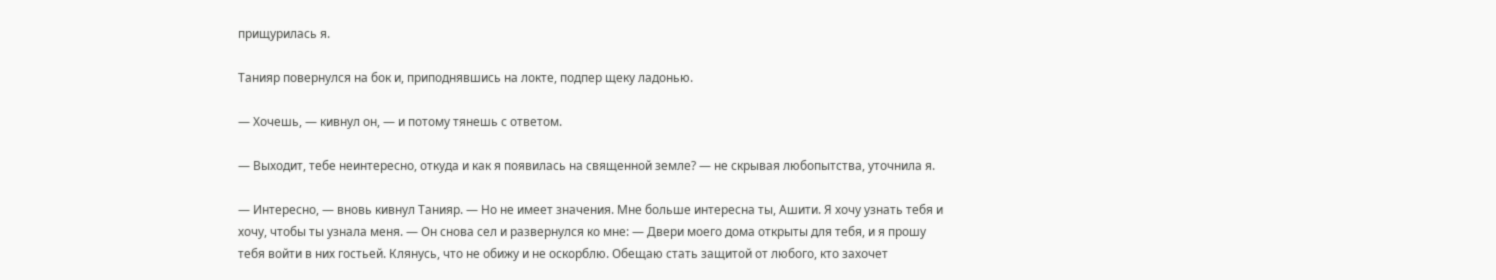прищурилась я.

Танияр повернулся на бок и, приподнявшись на локте, подпер щеку ладонью.

— Хочешь, — кивнул он, — и потому тянешь с ответом.

— Выходит, тебе неинтересно, откуда и как я появилась на священной земле? — не скрывая любопытства, уточнила я.

— Интересно, — вновь кивнул Танияр. — Но не имеет значения. Мне больше интересна ты, Ашити. Я хочу узнать тебя и хочу, чтобы ты узнала меня. — Он снова сел и развернулся ко мне: — Двери моего дома открыты для тебя, и я прошу тебя войти в них гостьей. Клянусь, что не обижу и не оскорблю. Обещаю стать защитой от любого, кто захочет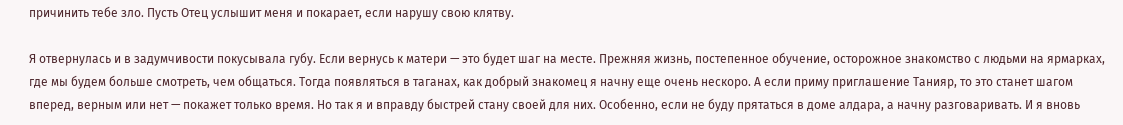причинить тебе зло. Пусть Отец услышит меня и покарает, если нарушу свою клятву.

Я отвернулась и в задумчивости покусывала губу. Если вернусь к матери — это будет шаг на месте. Прежняя жизнь, постепенное обучение, осторожное знакомство с людьми на ярмарках, где мы будем больше смотреть, чем общаться. Тогда появляться в таганах, как добрый знакомец я начну еще очень нескоро. А если приму приглашение Танияр, то это станет шагом вперед, верным или нет — покажет только время. Но так я и вправду быстрей стану своей для них. Особенно, если не буду прятаться в доме алдара, а начну разговаривать. И я вновь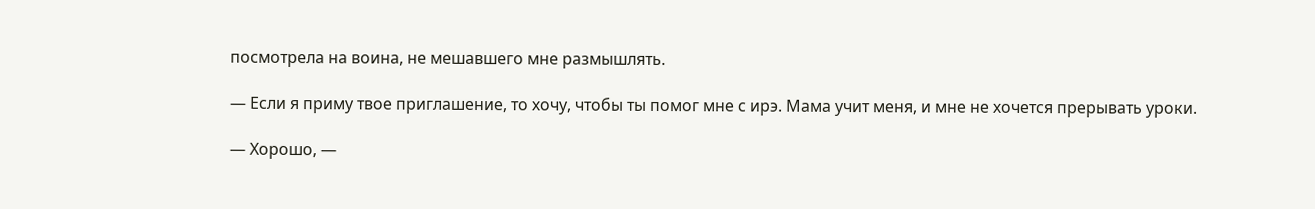посмотрела на воина, не мешавшего мне размышлять.

— Если я приму твое приглашение, то хочу, чтобы ты помог мне с ирэ. Мама учит меня, и мне не хочется прерывать уроки.

— Хорошо, —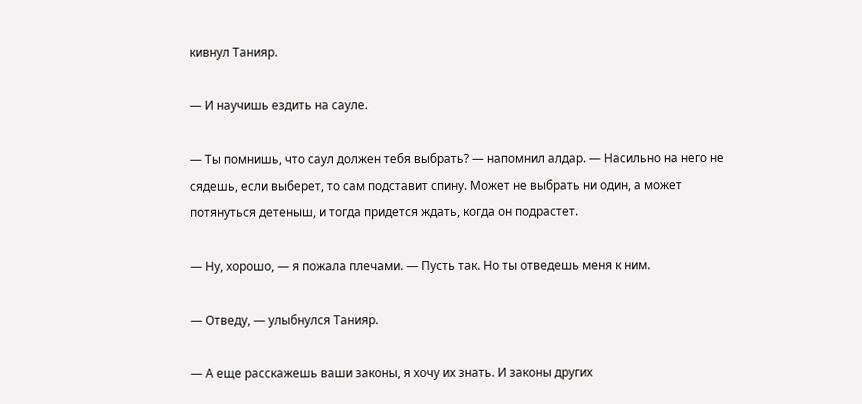кивнул Танияр.

— И научишь ездить на сауле.

— Ты помнишь, что саул должен тебя выбрать? — напомнил алдар. — Насильно на него не сядешь, если выберет, то сам подставит спину. Может не выбрать ни один, а может потянуться детеныш, и тогда придется ждать, когда он подрастет.

— Ну, хорошо, — я пожала плечами. — Пусть так. Но ты отведешь меня к ним.

— Отведу, — улыбнулся Танияр.

— А еще расскажешь ваши законы, я хочу их знать. И законы других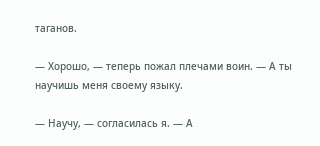таганов.

— Хорошо, — теперь пожал плечами воин. — А ты научишь меня своему языку.

— Научу, — согласилась я. — А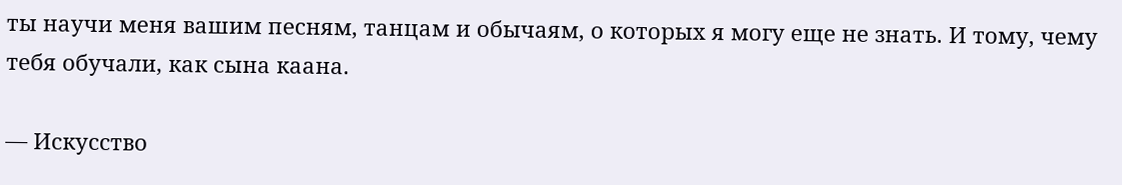ты научи меня вашим песням, танцам и обычаям, о которых я могу еще не знать. И тому, чему тебя обучали, как сына каана.

— Искусство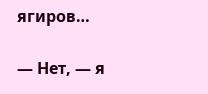ягиров…

— Нет, — я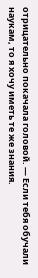отрицательно покачала головой. — Если тебя обучали наукам, то я хочу иметь те же знания.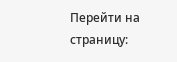Перейти на страницу: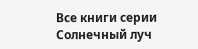Все книги серии Солнечный луч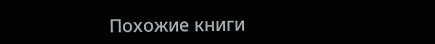Похожие книги